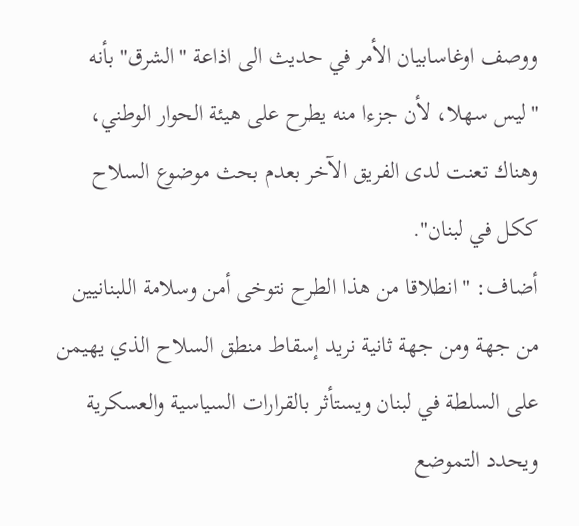ووصف اوغاسابيان الأمر في حديث الى اذاعة "الشرق" بأنه "ليس سهلا، لأن جزءا منه يطرح على هيئة الحوار الوطني، وهناك تعنت لدى الفريق الآخر بعدم بحث موضوع السلاح ككل في لبنان".
أضاف: "انطلاقا من هذا الطرح نتوخى أمن وسلامة اللبنانيين من جهة ومن جهة ثانية نريد إسقاط منطق السلاح الذي يهيمن على السلطة في لبنان ويستأثر بالقرارات السياسية والعسكرية ويحدد التموضع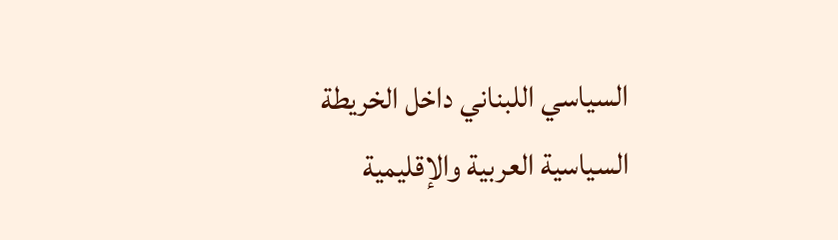السياسي اللبناني داخل الخريطة السياسية العربية والإقليمية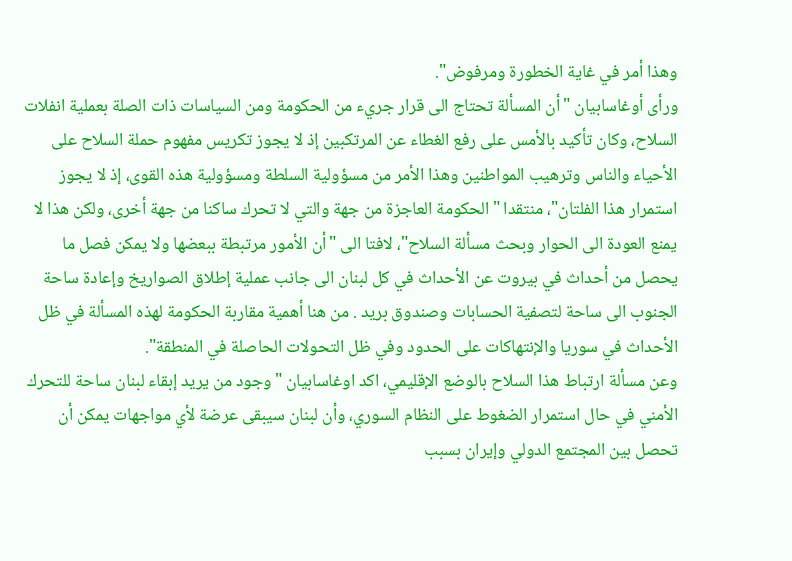وهذا أمر في غاية الخطورة ومرفوض".
ورأى أوغاسابيان "أن المسألة تحتاج الى قرار جريء من الحكومة ومن السياسات ذات الصلة بعملية انفلات السلاح، وكان تأكيد بالأمس على رفع الغطاء عن المرتكبين إذ لا يجوز تكريس مفهوم حملة السلاح على الأحياء والناس وترهيب المواطنين وهذا الأمر من مسؤولية السلطة ومسؤولية هذه القوى، إذ لا يجوز استمرار هذا الفلتان"، منتقدا "الحكومة العاجزة من جهة والتي لا تحرك ساكنا من جهة أخرى، ولكن هذا لا يمنع العودة الى الحوار وبحث مسألة السلاح"، لافتا الى "أن الأمور مرتبطة ببعضها ولا يمكن فصل ما يحصل من أحداث في بيروت عن الأحداث في كل لبنان الى جانب عملية إطلاق الصواريخ وإعادة ساحة الجنوب الى ساحة لتصفية الحسابات وصندوق بريد . من هنا أهمية مقاربة الحكومة لهذه المسألة في ظل الأحداث في سوريا والإنتهاكات على الحدود وفي ظل التحولات الحاصلة في المنطقة".
وعن مسألة ارتباط هذا السلاح بالوضع الإقليمي، اكد اوغاسابيان "وجود من يريد إبقاء لبنان ساحة للتحرك الأمني في حال استمرار الضغوط على النظام السوري، وأن لبنان سيبقى عرضة لأي مواجهات يمكن أن تحصل بين المجتمع الدولي وإيران بسبب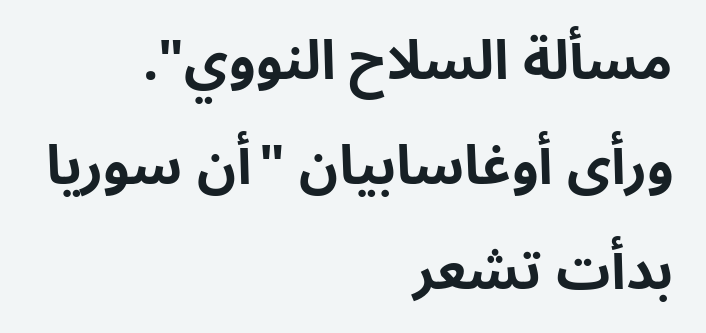مسألة السلاح النووي".
ورأى أوغاسابيان "أن سوريا بدأت تشعر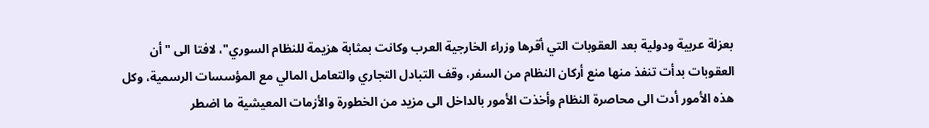بعزلة عربية ودولية بعد العقوبات التي أقرها وزراء الخارجية العرب وكانت بمثابة هزيمة للنظام السوري"، لافتا الى "أن العقوبات بدأت تنفذ منها منع أركان النظام من السفر، وقف التبادل التجاري والتعامل المالي مع المؤسسات الرسمية، وكل هذه الأمور أدت الى محاصرة النظام وأخذت الأمور بالداخل الى مزيد من الخطورة والأزمات المعيشية ما اضطر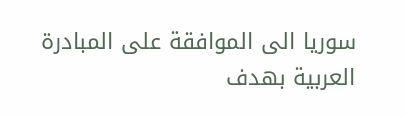سوريا الى الموافقة على المبادرة العربية بهدف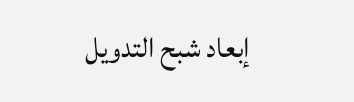إبعاد شبح التدويل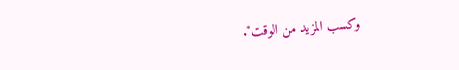وكسب المزيد من الوقت".